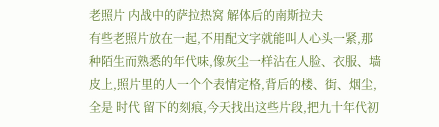老照片 内战中的萨拉热窝 解体后的南斯拉夫
有些老照片放在一起,不用配文字就能叫人心头一紧,那种陌生而熟悉的年代味,像灰尘一样沾在人脸、衣服、墙皮上,照片里的人一个个表情定格,背后的楼、街、烟尘,全是 时代 留下的刻痕,今天找出这些片段,把九十年代初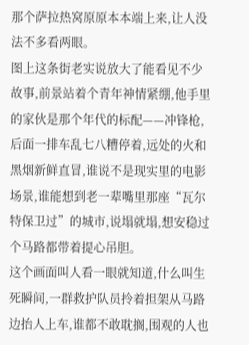那个萨拉热窝原原本本端上来,让人没法不多看两眼。
图上这条街老实说放大了能看见不少故事,前景站着个青年神情紧绷,他手里的家伙是那个年代的标配——冲锋枪,后面一排车乱七八糟停着,远处的火和黑烟新鲜直冒,谁说不是现实里的电影场景,谁能想到老一辈嘴里那座“瓦尔特保卫过”的城市,说塌就塌,想安稳过个马路都带着提心吊胆。
这个画面叫人看一眼就知道,什么叫生死瞬间,一群救护队员拎着担架从马路边抬人上车,谁都不敢耽搁,围观的人也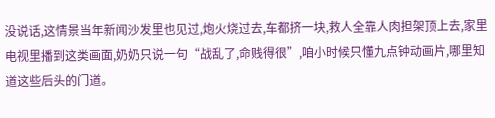没说话,这情景当年新闻沙发里也见过,炮火烧过去,车都挤一块,救人全靠人肉担架顶上去,家里电视里播到这类画面,奶奶只说一句“战乱了,命贱得很”,咱小时候只懂九点钟动画片,哪里知道这些后头的门道。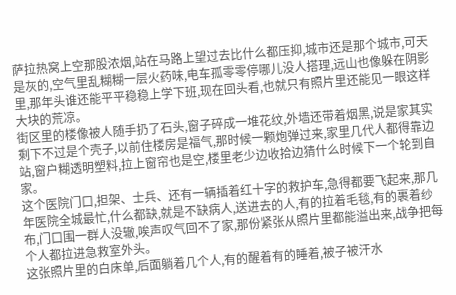萨拉热窝上空那股浓烟,站在马路上望过去比什么都压抑,城市还是那个城市,可天是灰的,空气里乱糊糊一层火药味,电车孤零零停哪儿没人搭理,远山也像躲在阴影里,那年头谁还能平平稳稳上学下班,现在回头看,也就只有照片里还能见一眼这样大块的荒凉。
街区里的楼像被人随手扔了石头,窗子碎成一堆花纹,外墙还带着烟黑,说是家其实剩下不过是个壳子,以前住楼房是福气,那时候一颗炮弹过来,家里几代人都得靠边站,窗户糊透明塑料,拉上窗帘也是空,楼里老少边收拾边猜什么时候下一个轮到自家。
这个医院门口,担架、士兵、还有一辆插着红十字的救护车,急得都要飞起来,那几年医院全城最忙,什么都缺,就是不缺病人,送进去的人,有的拉着毛毯,有的裹着纱布,门口围一群人没辙,唉声叹气回不了家,那份紧张从照片里都能溢出来,战争把每个人都拉进急救室外头。
这张照片里的白床单,后面躺着几个人,有的醒着有的睡着,被子被汗水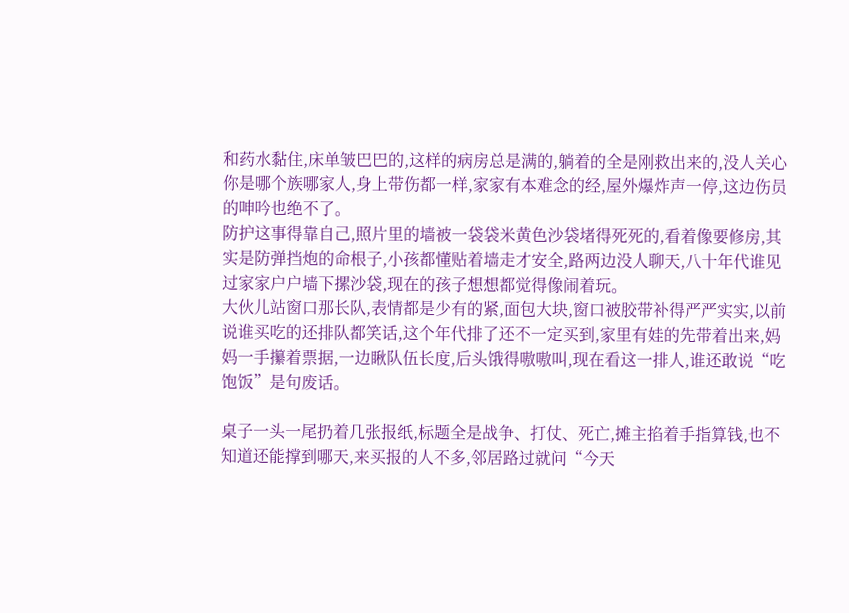和药水黏住,床单皱巴巴的,这样的病房总是满的,躺着的全是刚救出来的,没人关心你是哪个族哪家人,身上带伤都一样,家家有本难念的经,屋外爆炸声一停,这边伤员的呻吟也绝不了。
防护这事得靠自己,照片里的墙被一袋袋米黄色沙袋堵得死死的,看着像要修房,其实是防弹挡炮的命根子,小孩都懂贴着墙走才安全,路两边没人聊天,八十年代谁见过家家户户墙下摞沙袋,现在的孩子想想都觉得像闹着玩。
大伙儿站窗口那长队,表情都是少有的紧,面包大块,窗口被胶带补得严严实实,以前说谁买吃的还排队都笑话,这个年代排了还不一定买到,家里有娃的先带着出来,妈妈一手攥着票据,一边瞅队伍长度,后头饿得嗷嗷叫,现在看这一排人,谁还敢说“吃饱饭”是句废话。

桌子一头一尾扔着几张报纸,标题全是战争、打仗、死亡,摊主掐着手指算钱,也不知道还能撑到哪天,来买报的人不多,邻居路过就问“今天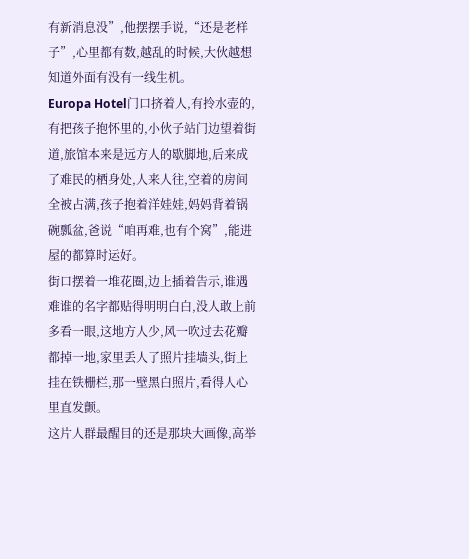有新消息没”,他摆摆手说,“还是老样子”,心里都有数,越乱的时候,大伙越想知道外面有没有一线生机。
Europa Hotel门口挤着人,有拎水壶的,有把孩子抱怀里的,小伙子站门边望着街道,旅馆本来是远方人的歇脚地,后来成了难民的栖身处,人来人往,空着的房间全被占满,孩子抱着洋娃娃,妈妈背着锅碗瓢盆,爸说“咱再难,也有个窝”,能进屋的都算时运好。
街口摆着一堆花圈,边上插着告示,谁遇难谁的名字都贴得明明白白,没人敢上前多看一眼,这地方人少,风一吹过去花瓣都掉一地,家里丢人了照片挂墙头,街上挂在铁栅栏,那一壁黑白照片,看得人心里直发颤。
这片人群最醒目的还是那块大画像,高举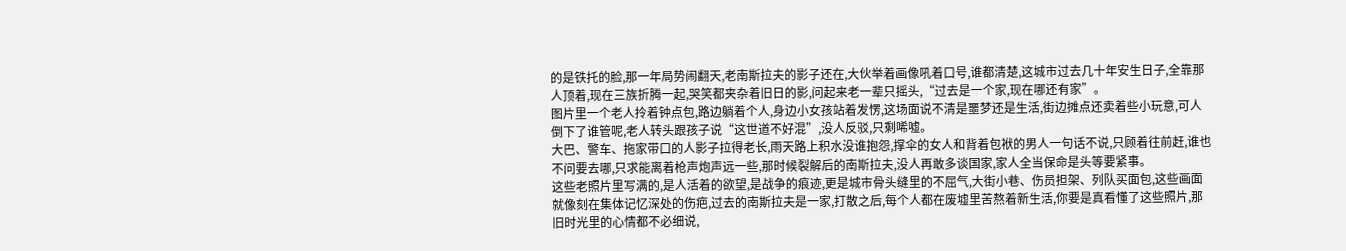的是铁托的脸,那一年局势闹翻天,老南斯拉夫的影子还在,大伙举着画像吼着口号,谁都清楚,这城市过去几十年安生日子,全靠那人顶着,现在三族折腾一起,哭笑都夹杂着旧日的影,问起来老一辈只摇头,“过去是一个家,现在哪还有家”。
图片里一个老人拎着钟点包,路边躺着个人,身边小女孩站着发愣,这场面说不清是噩梦还是生活,街边摊点还卖着些小玩意,可人倒下了谁管呢,老人转头跟孩子说“这世道不好混”,没人反驳,只剩唏嘘。
大巴、警车、拖家带口的人影子拉得老长,雨天路上积水没谁抱怨,撑伞的女人和背着包袱的男人一句话不说,只顾着往前赶,谁也不问要去哪,只求能离着枪声炮声远一些,那时候裂解后的南斯拉夫,没人再敢多谈国家,家人全当保命是头等要紧事。
这些老照片里写满的,是人活着的欲望,是战争的痕迹,更是城市骨头缝里的不屈气,大街小巷、伤员担架、列队买面包,这些画面就像刻在集体记忆深处的伤疤,过去的南斯拉夫是一家,打散之后,每个人都在废墟里苦熬着新生活,你要是真看懂了这些照片,那旧时光里的心情都不必细说,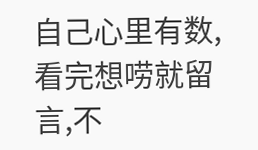自己心里有数,看完想唠就留言,不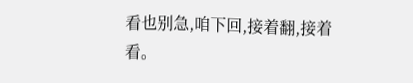看也别急,咱下回,接着翻,接着看。